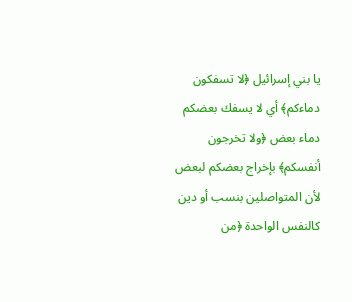يا بني إسرائيل ﴿لا تسفكون دماءكم﴾ أي لا يسفك بعضكم دماء بعض ﴿ولا تخرجون أنفسكم﴾ بإخراج بعضكم لبعض لأن المتواصلين بنسب أو دين كالنفس الواحدة ﴿من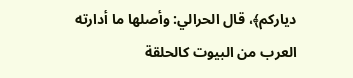دياركم﴾، قال الحرالي: وأصلها ما أدارته العرب من البيوت كالحلقة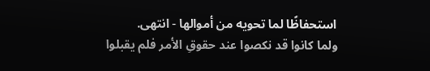استحفاظًا لما تحويه من أموالها - انتهى.
ولما كانوا قد نكصوا عند حقوقِ الأمر فلم يقبلوا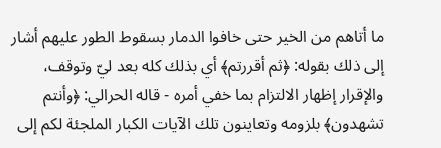ما أتاهم من الخير حتى خافوا الدمار بسقوط الطور عليهم أشار إلى ذلك بقوله: ﴿ثم أقررتم﴾ أي بذلك كله بعد ليّ وتوقف، والإقرار إظهار الالتزام بما خفي أمره - قاله الحرالي: ﴿وأنتم تشهدون﴾ بلزومه وتعاينون تلك الآيات الكبار الملجئة لكم إلى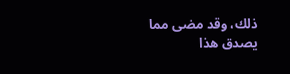ذلك، وقد مضى مما يصدق هذا